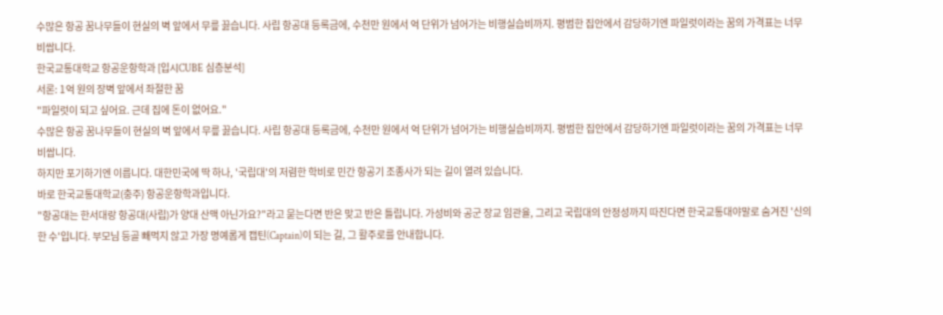수많은 항공 꿈나무들이 현실의 벽 앞에서 무릎 꿇습니다. 사립 항공대 등록금에, 수천만 원에서 억 단위가 넘어가는 비행실습비까지. 평범한 집안에서 감당하기엔 파일럿이라는 꿈의 가격표는 너무 비쌉니다.
한국교통대학교 항공운항학과 [입시CUBE 심층분석]
서론: 1억 원의 장벽 앞에서 좌절한 꿈
"파일럿이 되고 싶어요. 근데 집에 돈이 없어요."
수많은 항공 꿈나무들이 현실의 벽 앞에서 무릎 꿇습니다. 사립 항공대 등록금에, 수천만 원에서 억 단위가 넘어가는 비행실습비까지. 평범한 집안에서 감당하기엔 파일럿이라는 꿈의 가격표는 너무 비쌉니다.
하지만 포기하기엔 이릅니다. 대한민국에 딱 하나, '국립대'의 저렴한 학비로 민간 항공기 조종사가 되는 길이 열려 있습니다.
바로 한국교통대학교(충주) 항공운항학과입니다.
"항공대는 한서대랑 항공대(사립)가 양대 산맥 아닌가요?"라고 묻는다면 반은 맞고 반은 틀립니다. 가성비와 공군 장교 임관율, 그리고 국립대의 안정성까지 따진다면 한국교통대야말로 숨겨진 '신의 한 수'입니다. 부모님 등골 빼먹지 않고 가장 명예롭게 캡틴(Captain)이 되는 길, 그 활주로를 안내합니다.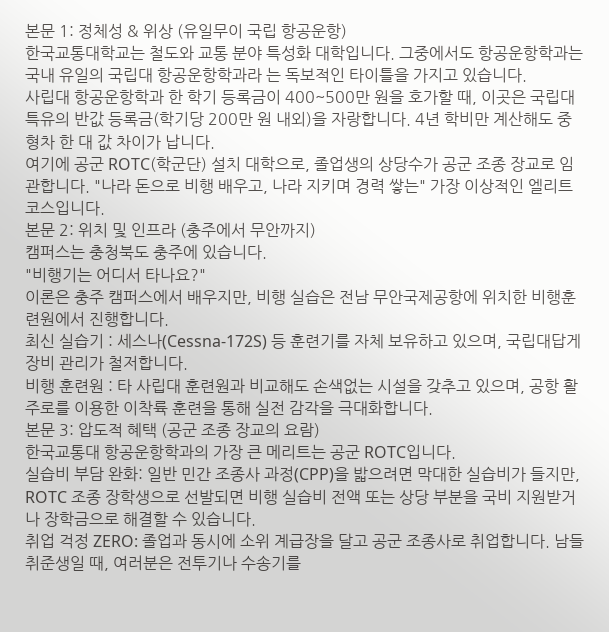본문 1: 정체성 & 위상 (유일무이 국립 항공운항)
한국교통대학교는 철도와 교통 분야 특성화 대학입니다. 그중에서도 항공운항학과는 국내 유일의 국립대 항공운항학과라 는 독보적인 타이틀을 가지고 있습니다.
사립대 항공운항학과 한 학기 등록금이 400~500만 원을 호가할 때, 이곳은 국립대 특유의 반값 등록금(학기당 200만 원 내외)을 자랑합니다. 4년 학비만 계산해도 중형차 한 대 값 차이가 납니다.
여기에 공군 ROTC(학군단) 설치 대학으로, 졸업생의 상당수가 공군 조종 장교로 임관합니다. "나라 돈으로 비행 배우고, 나라 지키며 경력 쌓는" 가장 이상적인 엘리트 코스입니다.
본문 2: 위치 및 인프라 (충주에서 무안까지)
캠퍼스는 충청북도 충주에 있습니다.
"비행기는 어디서 타나요?"
이론은 충주 캠퍼스에서 배우지만, 비행 실습은 전남 무안국제공항에 위치한 비행훈련원에서 진행합니다.
최신 실습기 : 세스나(Cessna-172S) 등 훈련기를 자체 보유하고 있으며, 국립대답게 장비 관리가 철저합니다.
비행 훈련원 : 타 사립대 훈련원과 비교해도 손색없는 시설을 갖추고 있으며, 공항 활주로를 이용한 이착륙 훈련을 통해 실전 감각을 극대화합니다.
본문 3: 압도적 혜택 (공군 조종 장교의 요람)
한국교통대 항공운항학과의 가장 큰 메리트는 공군 ROTC입니다.
실습비 부담 완화: 일반 민간 조종사 과정(CPP)을 밟으려면 막대한 실습비가 들지만, ROTC 조종 장학생으로 선발되면 비행 실습비 전액 또는 상당 부분을 국비 지원받거나 장학금으로 해결할 수 있습니다.
취업 걱정 ZERO: 졸업과 동시에 소위 계급장을 달고 공군 조종사로 취업합니다. 남들 취준생일 때, 여러분은 전투기나 수송기를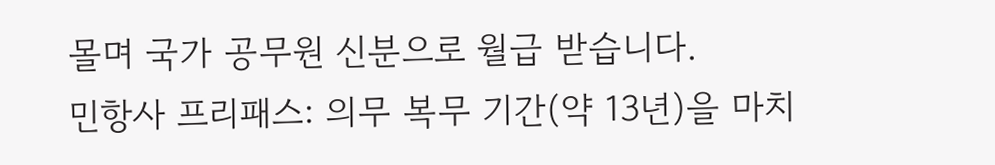몰며 국가 공무원 신분으로 월급 받습니다.
민항사 프리패스: 의무 복무 기간(약 13년)을 마치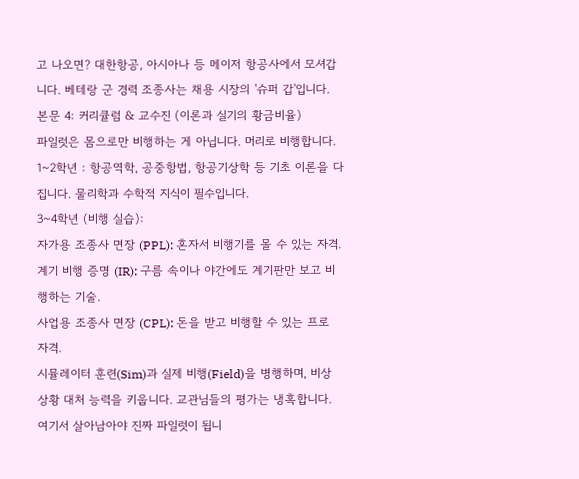고 나오면? 대한항공, 아시아나 등 메이저 항공사에서 모셔갑니다. 베테랑 군 경력 조종사는 채용 시장의 '슈퍼 갑'입니다.
본문 4: 커리큘럼 & 교수진 (이론과 실기의 황금비율)
파일럿은 몸으로만 비행하는 게 아닙니다. 머리로 비행합니다.
1~2학년 : 항공역학, 공중항법, 항공기상학 등 기초 이론을 다집니다. 물리학과 수학적 지식이 필수입니다.
3~4학년 (비행 실습):
자가용 조종사 면장 (PPL): 혼자서 비행기를 몰 수 있는 자격.
계기 비행 증명 (IR): 구름 속이나 야간에도 계기판만 보고 비행하는 기술.
사업용 조종사 면장 (CPL): 돈을 받고 비행할 수 있는 프로 자격.
시뮬레이터 훈련(Sim)과 실제 비행(Field)을 병행하며, 비상 상황 대처 능력을 키웁니다. 교관님들의 평가는 냉혹합니다. 여기서 살아남아야 진짜 파일럿이 됩니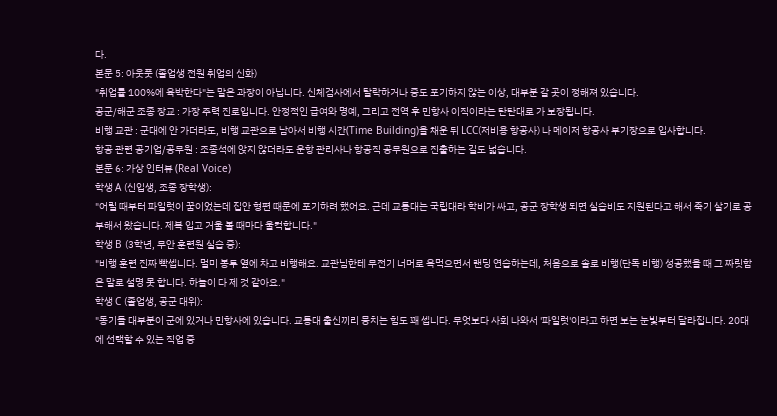다.
본문 5: 아웃풋 (졸업생 전원 취업의 신화)
"취업률 100%에 육박한다"는 말은 과장이 아닙니다. 신체검사에서 탈락하거나 중도 포기하지 않는 이상, 대부분 갈 곳이 정해져 있습니다.
공군/해군 조종 장교 : 가장 주력 진로입니다. 안정적인 급여와 명예, 그리고 전역 후 민항사 이직이라는 탄탄대로 가 보장됩니다.
비행 교관 : 군대에 안 가더라도, 비행 교관으로 남아서 비행 시간(Time Building)을 채운 뒤 LCC(저비용 항공사) 나 메이저 항공사 부기장으로 입사합니다.
항공 관련 공기업/공무원 : 조종석에 앉지 않더라도 운항 관리사나 항공직 공무원으로 진출하는 길도 넓습니다.
본문 6: 가상 인터뷰 (Real Voice)
학생 A (신입생, 조종 장학생):
"어릴 때부터 파일럿이 꿈이었는데 집안 형편 때문에 포기하려 했어요. 근데 교통대는 국립대라 학비가 싸고, 공군 장학생 되면 실습비도 지원된다고 해서 죽기 살기로 공부해서 왔습니다. 제복 입고 거울 볼 때마다 울컥합니다."
학생 B (3학년, 무안 훈련원 실습 중):
"비행 훈련 진짜 빡셉니다. 멀미 봉투 옆에 차고 비행해요. 교관님한테 무전기 너머로 욕먹으면서 랜딩 연습하는데, 처음으로 솔로 비행(단독 비행) 성공했을 때 그 짜릿함은 말로 설명 못 합니다. 하늘이 다 제 것 같아요."
학생 C (졸업생, 공군 대위):
"동기들 대부분이 군에 있거나 민항사에 있습니다. 교통대 출신끼리 뭉치는 힘도 꽤 셉니다. 무엇보다 사회 나와서 '파일럿'이라고 하면 보는 눈빛부터 달라집니다. 20대에 선택할 수 있는 직업 중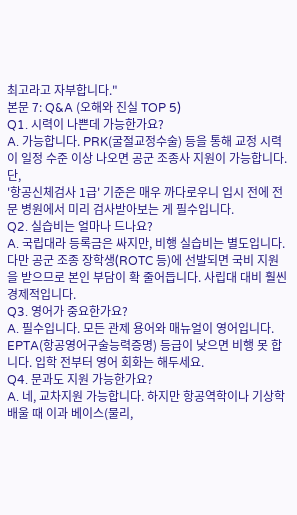최고라고 자부합니다."
본문 7: Q&A (오해와 진실 TOP 5)
Q1. 시력이 나쁜데 가능한가요?
A. 가능합니다. PRK(굴절교정수술) 등을 통해 교정 시력이 일정 수준 이상 나오면 공군 조종사 지원이 가능합니다. 단,
'항공신체검사 1급' 기준은 매우 까다로우니 입시 전에 전문 병원에서 미리 검사받아보는 게 필수입니다.
Q2. 실습비는 얼마나 드나요?
A. 국립대라 등록금은 싸지만, 비행 실습비는 별도입니다. 다만 공군 조종 장학생(ROTC 등)에 선발되면 국비 지원을 받으므로 본인 부담이 확 줄어듭니다. 사립대 대비 훨씬 경제적입니다.
Q3. 영어가 중요한가요?
A. 필수입니다. 모든 관제 용어와 매뉴얼이 영어입니다. EPTA(항공영어구술능력증명) 등급이 낮으면 비행 못 합니다. 입학 전부터 영어 회화는 해두세요.
Q4. 문과도 지원 가능한가요?
A. 네, 교차지원 가능합니다. 하지만 항공역학이나 기상학 배울 때 이과 베이스(물리,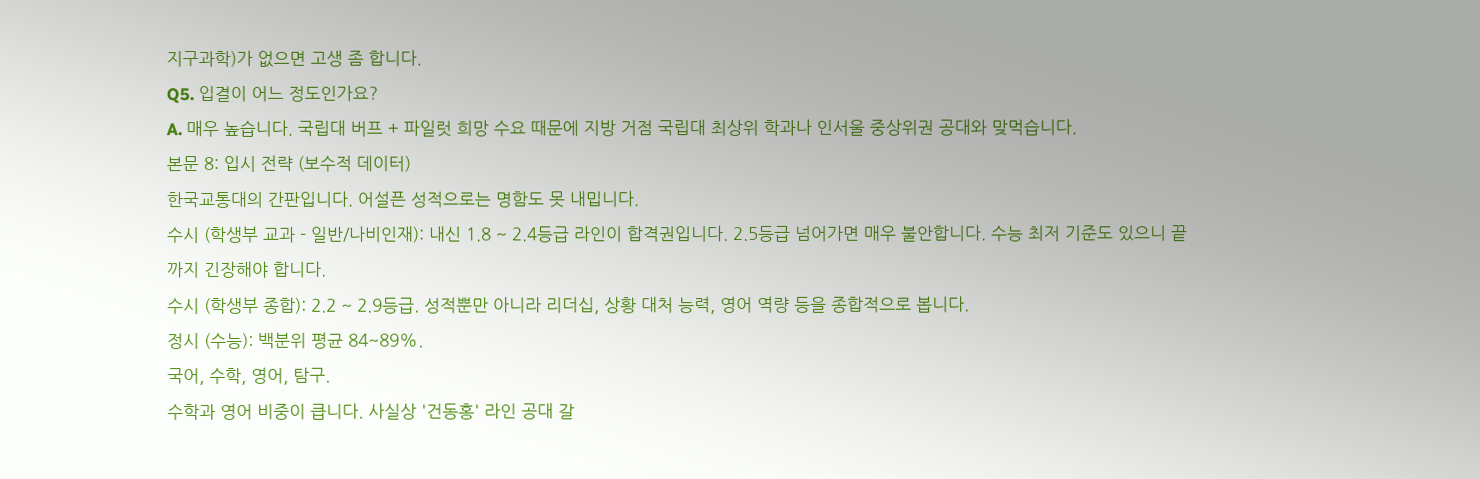지구과학)가 없으면 고생 좀 합니다.
Q5. 입결이 어느 정도인가요?
A. 매우 높습니다. 국립대 버프 + 파일럿 희망 수요 때문에 지방 거점 국립대 최상위 학과나 인서울 중상위권 공대와 맞먹습니다.
본문 8: 입시 전략 (보수적 데이터)
한국교통대의 간판입니다. 어설픈 성적으로는 명함도 못 내밉니다.
수시 (학생부 교과 - 일반/나비인재): 내신 1.8 ~ 2.4등급 라인이 합격권입니다. 2.5등급 넘어가면 매우 불안합니다. 수능 최저 기준도 있으니 끝까지 긴장해야 합니다.
수시 (학생부 종합): 2.2 ~ 2.9등급. 성적뿐만 아니라 리더십, 상황 대처 능력, 영어 역량 등을 종합적으로 봅니다.
정시 (수능): 백분위 평균 84~89%.
국어, 수학, 영어, 탐구.
수학과 영어 비중이 큽니다. 사실상 '건동홍' 라인 공대 갈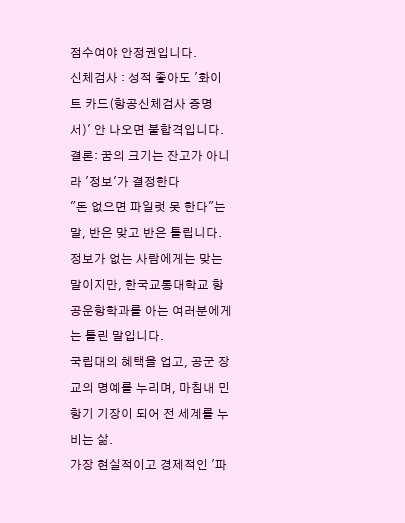점수여야 안정권입니다.
신체검사 : 성적 좋아도 '화이트 카드(항공신체검사 증명서)' 안 나오면 불합격입니다.
결론: 꿈의 크기는 잔고가 아니라 '정보'가 결정한다
"돈 없으면 파일럿 못 한다"는 말, 반은 맞고 반은 틀립니다. 정보가 없는 사람에게는 맞는 말이지만, 한국교통대학교 항공운항학과를 아는 여러분에게는 틀린 말입니다.
국립대의 혜택을 업고, 공군 장교의 명예를 누리며, 마침내 민항기 기장이 되어 전 세계를 누비는 삶.
가장 현실적이고 경제적인 '파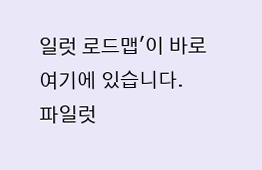일럿 로드맵'이 바로 여기에 있습니다.
파일럿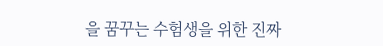을 꿈꾸는 수험생을 위한 진짜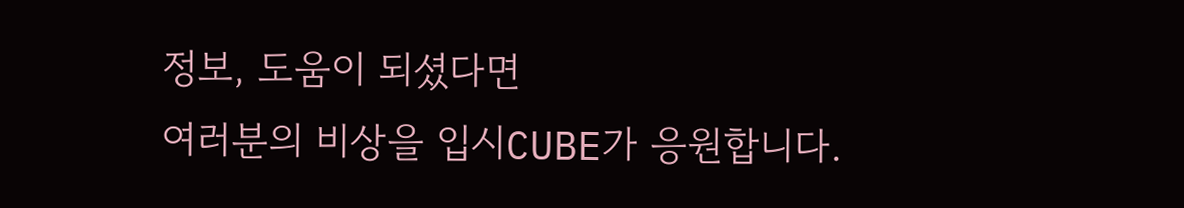정보, 도움이 되셨다면
여러분의 비상을 입시CUBE가 응원합니다.